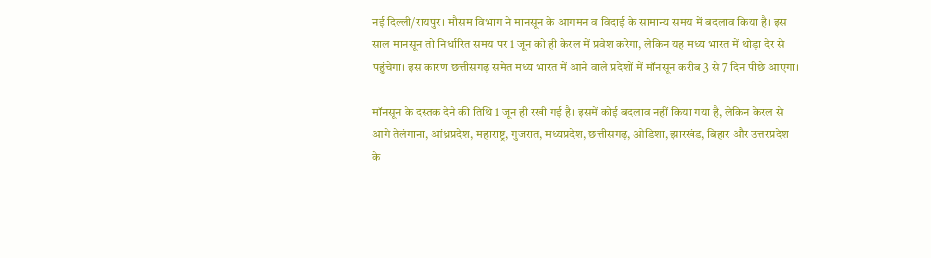नई दिल्ली/रायपुर। मौसम विभाग ने मानसून के आगमन व विदाई के सामान्य समय में बदलाव किया है। इस साल मानसून तो निर्धारित समय पर 1 जून को ही केरल में प्रवेश करेगा, लेकिन यह मध्य भारत में थोड़ा देर से पहुंचेगा। इस कारण छत्तीसगढ़ समेत मध्य भारत में आने वाले प्रदेशों में मॉनसून करीब 3 से 7 दिन पीछे आएगा।

मॉनसून के दस्तक देने की तिथि 1 जून ही रखी गई है। इसमें कोई बदलाव नहीं किया गया है, लेकिन केरल से आगे तेलंगाना, आंध्रप्रदेश, महाराष्ट्र, गुजरात, मध्यप्रदेश, छत्तीसगढ़, ओडिशा, झारखंड, बिहार और उत्तरप्रदेश के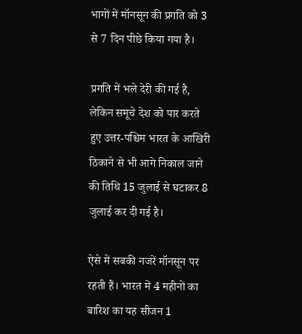भागों में मॉनसून की प्रगति को 3 से 7 दिन पीछे किया गया है।

प्रगति में भले देरी की गई है, लेकिन समूचे देश को पार करते हुए उत्तर-पश्चिम भारत के आखिरी ठिकाने से भी आगे निकाल जाने की तिथि 15 जुलाई से घटाकर 8 जुलाई कर दी गई है।

ऐसे में सबकी नजरें मॉनसून पर रहती हैं। भारत में 4 महीनों का बारिश का यह सीजन 1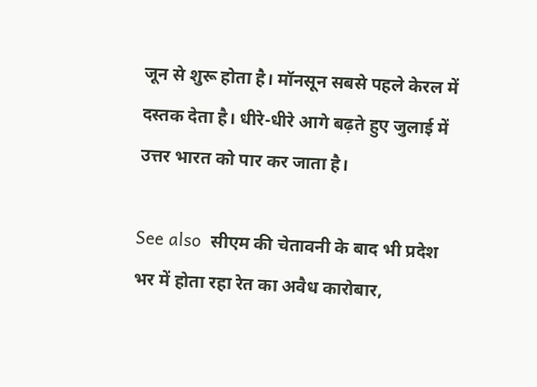जून से शुरू होता है। मॉनसून सबसे पहले केरल में दस्तक देता है। धीरे-धीरे आगे बढ़ते हुए जुलाई में उत्तर भारत को पार कर जाता है।

See also  सीएम की चेतावनी के बाद भी प्रदेश भर में होता रहा रेत का अवैध कारोबार,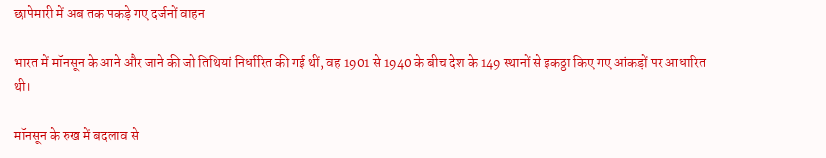छापेमारी में अब तक पकड़े गए दर्जनों वाहन

भारत में मॉनसून के आने और जाने की जो तिथियां निर्धारित की गई थीं, वह 1901 से 1940 के बीच देश के 149 स्थानों से इकठ्ठा किए गए आंकड़ों पर आधारित थी।

मॉनसून के रुख में बदलाव से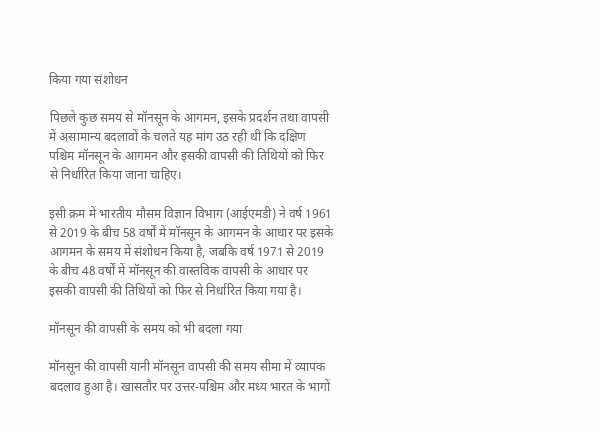किया गया संशोधन

पिछले कुछ समय से मॉनसून के आगमन, इसके प्रदर्शन तथा वापसी में असामान्य बदलावों के चलते यह मांग उठ रही थी कि दक्षिण पश्चिम मॉनसून के आगमन और इसकी वापसी की तिथियों को फिर से निर्धारित किया जाना चाहिए।

इसी क्रम में भारतीय मौसम विज्ञान विभाग (आईएमडी) ने वर्ष 1961 से 2019 के बीच 58 वर्षों में मॉनसून के आगमन के आधार पर इसके आगमन के समय में संशोधन किया है, जबकि वर्ष 1971 से 2019 के बीच 48 वर्षों में मॉनसून की वास्तविक वापसी के आधार पर इसकी वापसी की तिथियों को फिर से निर्धारित किया गया है।

मॉनसून की वापसी के समय को भी बदला गया

मॉनसून की वापसी यानी मॉनसून वापसी की समय सीमा में व्यापक बदलाव हुआ है। खासतौर पर उत्तर-पश्चिम और मध्य भारत के भागों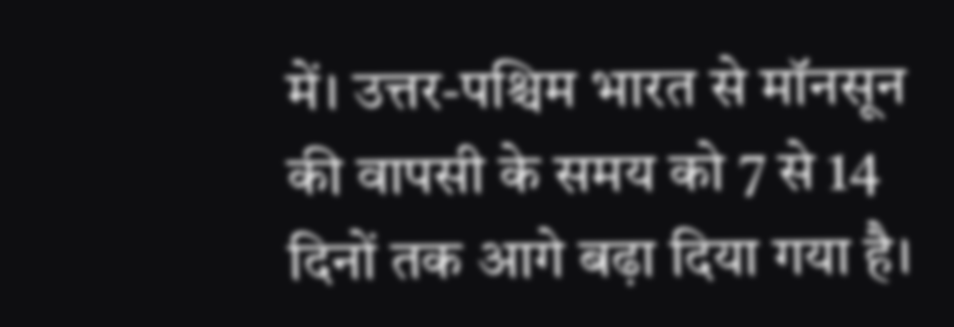में। उत्तर-पश्चिम भारत से मॉनसून की वापसी के समय को 7 से 14 दिनों तक आगे बढ़ा दिया गया है।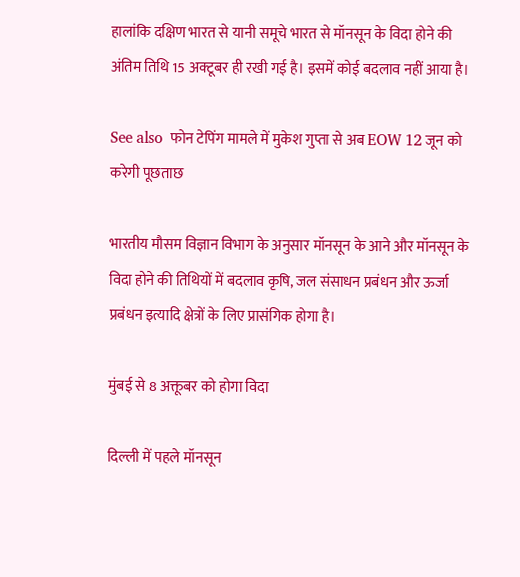हालांकि दक्षिण भारत से यानी समूचे भारत से मॉनसून के विदा होने की अंतिम तिथि 15 अक्टूबर ही रखी गई है। इसमें कोई बदलाव नहीं आया है।

See also  फोन टेपिंग मामले में मुकेश गुप्ता से अब EOW 12 जून को करेगी पूछताछ

भारतीय मौसम विज्ञान विभाग के अनुसार मॉनसून के आने और मॉनसून के विदा होने की तिथियों में बदलाव कृषि, जल संसाधन प्रबंधन और ऊर्जा प्रबंधन इत्यादि क्षेत्रों के लिए प्रासंगिक होगा है।

मुंबई से 8 अक्तूबर को होगा विदा

दिल्ली में पहले मॉनसून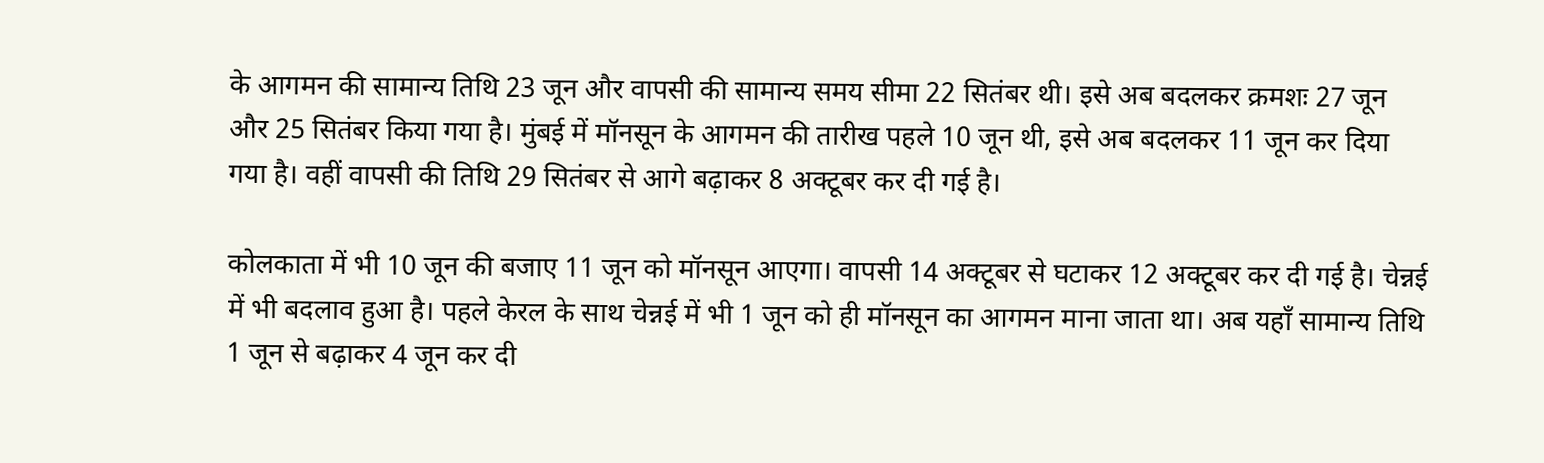के आगमन की सामान्य तिथि 23 जून और वापसी की सामान्य समय सीमा 22 सितंबर थी। इसे अब बदलकर क्रमशः 27 जून और 25 सितंबर किया गया है। मुंबई में मॉनसून के आगमन की तारीख पहले 10 जून थी, इसे अब बदलकर 11 जून कर दिया गया है। वहीं वापसी की तिथि 29 सितंबर से आगे बढ़ाकर 8 अक्टूबर कर दी गई है।

कोलकाता में भी 10 जून की बजाए 11 जून को मॉनसून आएगा। वापसी 14 अक्टूबर से घटाकर 12 अक्टूबर कर दी गई है। चेन्नई में भी बदलाव हुआ है। पहले केरल के साथ चेन्नई में भी 1 जून को ही मॉनसून का आगमन माना जाता था। अब यहाँ सामान्य तिथि 1 जून से बढ़ाकर 4 जून कर दी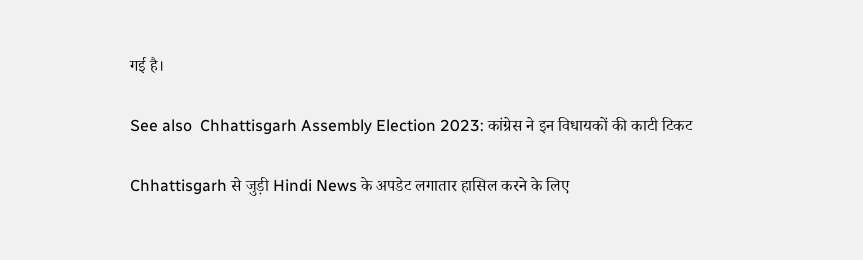गई है।

See also  Chhattisgarh Assembly Election 2023: कांग्रेस ने इन विधायकों की काटी टिकट

Chhattisgarh से जुड़ी Hindi News के अपडेट लगातार हासिल करने के लिए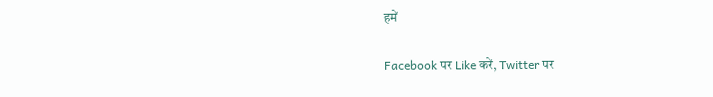हमें

Facebook पर Like करें, Twitter पर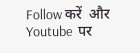Follow करें  और Youtube  पर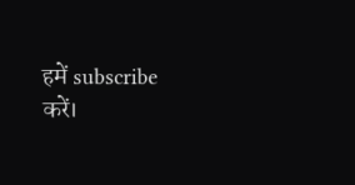हमें subscribe करें।